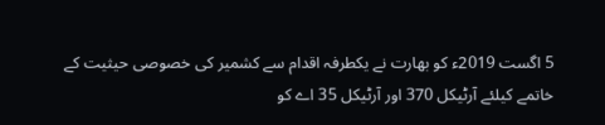5 اگست 2019ء کو بھارت نے یکطرفہ اقدام سے کشمیر کی خصوصی حیثیت کے خاتمے کیلئے آرٹیکل 370 اور آرٹیکل 35 اے کو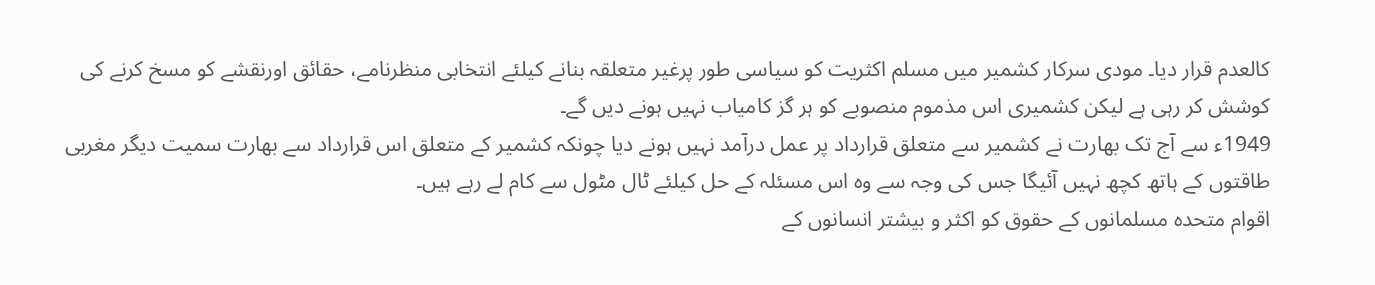کالعدم قرار دیا۔ مودی سرکار کشمیر میں مسلم اکثریت کو سیاسی طور پرغیر متعلقہ بنانے کیلئے انتخابی منظرنامے، حقائق اورنقشے کو مسخ کرنے کی کوشش کر رہی ہے لیکن کشمیری اس مذموم منصوبے کو ہر گز کامیاب نہیں ہونے دیں گے۔
1949ء سے آج تک بھارت نے کشمیر سے متعلق قرارداد پر عمل درآمد نہیں ہونے دیا چونکہ کشمیر کے متعلق اس قرارداد سے بھارت سمیت دیگر مغربی طاقتوں کے ہاتھ کچھ نہیں آئیگا جس کی وجہ سے وہ اس مسئلہ کے حل کیلئے ٹال مٹول سے کام لے رہے ہیں۔
اقوام متحدہ مسلمانوں کے حقوق کو اکثر و بیشتر انسانوں کے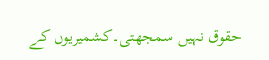حقوق نہیں سمجھتی۔کشمیریوں کے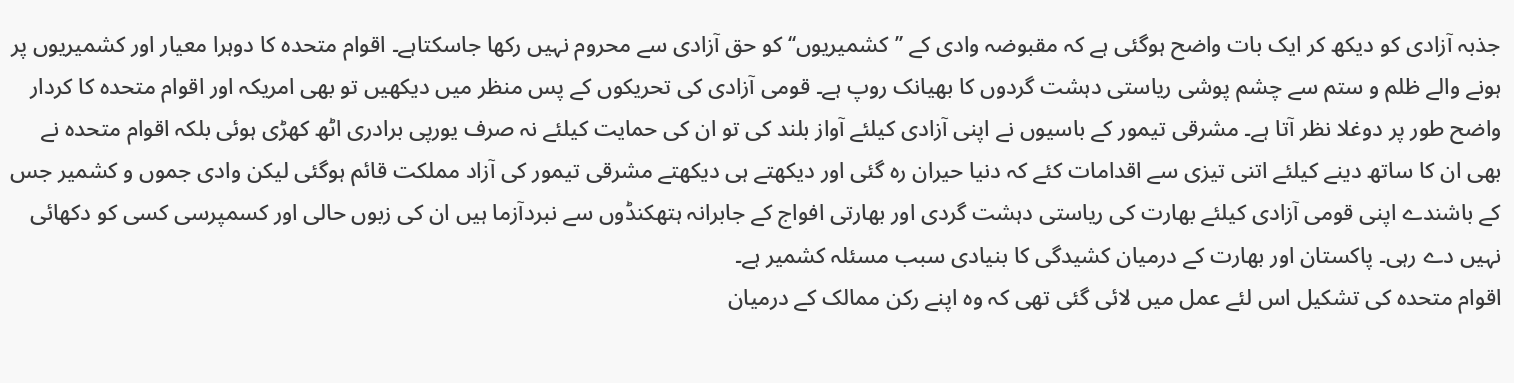جذبہ آزادی کو دیکھ کر ایک بات واضح ہوگئی ہے کہ مقبوضہ وادی کے ’’کشمیریوں‘‘ کو حق آزادی سے محروم نہیں رکھا جاسکتاہے۔ اقوام متحدہ کا دوہرا معیار اور کشمیریوں پر ہونے والے ظلم و ستم سے چشم پوشی ریاستی دہشت گردوں کا بھیانک روپ ہے۔ قومی آزادی کی تحریکوں کے پس منظر میں دیکھیں تو بھی امریکہ اور اقوام متحدہ کا کردار واضح طور پر دوغلا نظر آتا ہے۔ مشرقی تیمور کے باسیوں نے اپنی آزادی کیلئے آواز بلند کی تو ان کی حمایت کیلئے نہ صرف یورپی برادری اٹھ کھڑی ہوئی بلکہ اقوام متحدہ نے بھی ان کا ساتھ دینے کیلئے اتنی تیزی سے اقدامات کئے کہ دنیا حیران رہ گئی اور دیکھتے ہی دیکھتے مشرقی تیمور کی آزاد مملکت قائم ہوگئی لیکن وادی جموں و کشمیر جس کے باشندے اپنی قومی آزادی کیلئے بھارت کی ریاستی دہشت گردی اور بھارتی افواج کے جابرانہ ہتھکنڈوں سے نبردآزما ہیں ان کی زبوں حالی اور کسمپرسی کسی کو دکھائی نہیں دے رہی۔ پاکستان اور بھارت کے درمیان کشیدگی کا بنیادی سبب مسئلہ کشمیر ہے۔
اقوام متحدہ کی تشکیل اس لئے عمل میں لائی گئی تھی کہ وہ اپنے رکن ممالک کے درمیان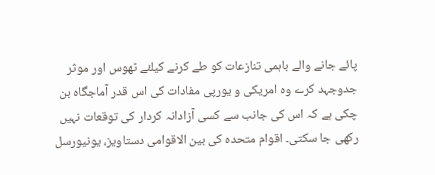پائے جانے والے باہمی تنازعات کو طے کرنے کیلئے ٹھوس اور موثر جدوجہد کرے وہ امریکی و یورپی مفادات کی اس قدر آماجگاہ بن چکی ہے کہ اس کی جانب سے کسی آزادانہ کردار کی توقعات نہیں رکھی جا سکتی۔ اقوام متحدہ کی بین الاقوامی دستاویز، یونیورسل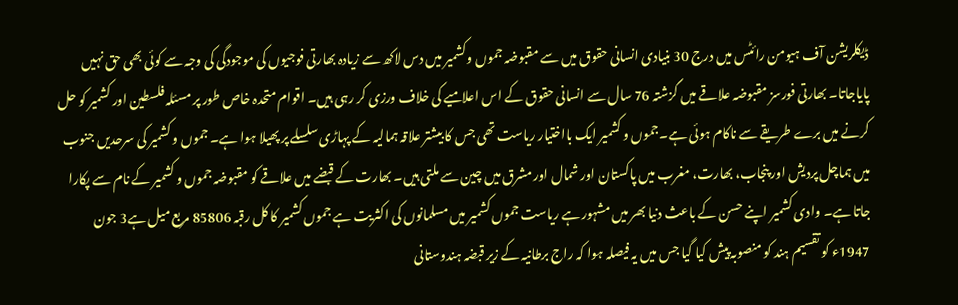ڈیکلریشن آف ہیومن رائٹس میں درج 30 بنیادی انسانی حقوق میں سے مقبوضہ جموں وکشمیر میں دس لاکھ سے زیادہ بھارتی فوجیوں کی موجودگی کی وجہ سے کوئی بھی حق نہیں پایاجاتا۔ بھارتی فورسز مقبوضہ علاقے میں گزشتہ 76 سال سے انسانی حقوق کے اس اعلامیے کی خلاف ورزی کر رہی ہیں۔ اقوام متحدہ خاص طور پر مسئلہ فلسطین اور کشمیر کو حل کرنے میں برے طریقے سے ناکام ہوئی ہے۔جموں و کشمیر ایک بااختیار ریاست تھی جس کا بیشتر علاقہ ہمالیہ کے پہاڑی سلسلے پر پھیلا ہوا ہے۔ جموں و کشمیر کی سرحدیں جنوب میں ہماچل پردیش اور پنجاب، بھارت، مغرب میں پاکستان اور شمال اور مشرق میں چین سے ملتی ہیں۔ بھارت کے قبضے میں علاقے کو مقبوضہ جموں و کشمیر کے نام سے پکارا جاتا ہے۔ وادی کشمیر اپنے حسن کے باعث دنیا بھر میں مشہور ہے ریاست جموں کشمیر میں مسلمانوں کی اکثریت ہے جموں کشمیر کا کل رقبہ 85806 مربع میل ہے3 جون 1947ء کو تقسیم ہند کو منصوبہ پیش کیا گیا جس میں یہ فیصلہ ہوا کہ راج برطانیہ کے زیر قبضہ ہندوستانی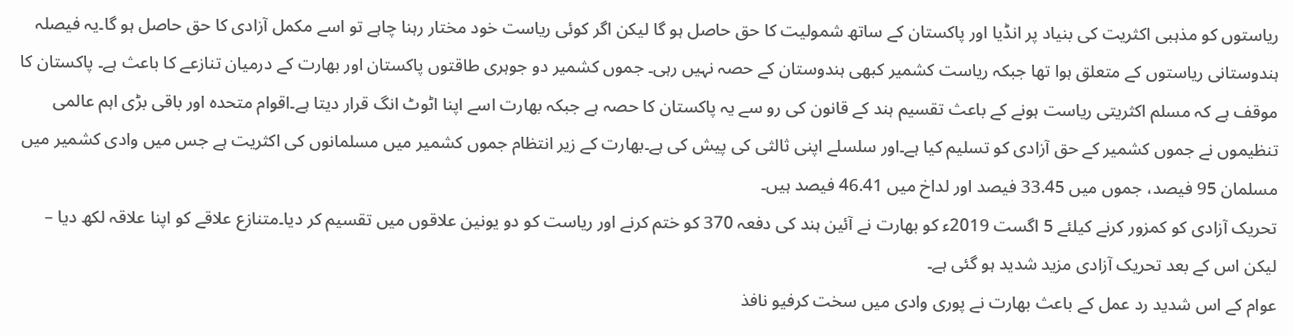ریاستوں کو مذہبی اکثریت کی بنیاد پر انڈیا اور پاکستان کے ساتھ شمولیت کا حق حاصل ہو گا لیکن اگر کوئی ریاست خود مختار رہنا چاہے تو اسے مکمل آزادی کا حق حاصل ہو گا۔یہ فیصلہ ہندوستانی ریاستوں کے متعلق ہوا تھا جبکہ ریاست کشمیر کبھی ہندوستان کے حصہ نہیں رہی۔ جموں کشمیر دو جوہری طاقتوں پاکستان اور بھارت کے درمیان تنازعے کا باعث ہے۔ پاکستان کا موقف ہے کہ مسلم اکثریتی ریاست ہونے کے باعث تقسیم ہند کے قانون کی رو سے یہ پاکستان کا حصہ ہے جبکہ بھارت اسے اپنا اٹوٹ انگ قرار دیتا ہے۔اقوام متحدہ اور باقی بڑی اہم عالمی تنظیموں نے جموں کشمیر کے حق آزادی کو تسلیم کیا ہے۔اور سلسلے اپنی ثالثی کی پیش کی ہے۔بھارت کے زیر انتظام جموں کشمیر میں مسلمانوں کی اکثریت ہے جس میں وادی کشمیر میں مسلمان 95 فیصد، جموں میں 33.45 فیصد اور لداخ میں 46.41 فیصد ہیں۔
تحریک آزادی کو کمزور کرنے کیلئے 5 اگست 2019ء کو بھارت نے آئین ہند کی دفعہ 370 کو ختم کرنے اور ریاست کو دو یونین علاقوں میں تقسیم کر دیا۔متنازع علاقے کو اپنا علاقہ لکھ دیا – لیکن اس کے بعد تحریک آزادی مزید شدید ہو گئی ہے۔
عوام کے اس شدید رد عمل کے باعث بھارت نے پوری وادی میں سخت کرفیو نافذ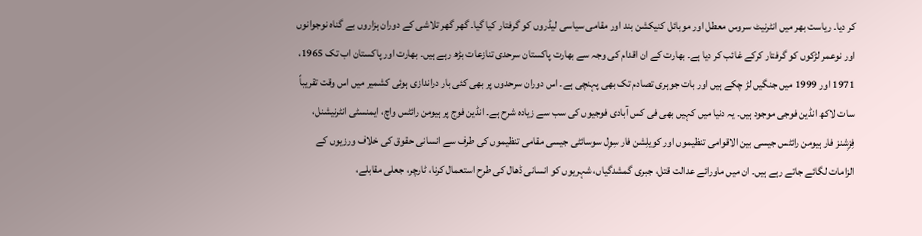کر دیا۔ ریاست بھر میں انٹرنیٹ سروس معطل اور موبائل کنیکشن بند اور مقامی سیاسی لیڈروں کو گرفتار کیا گیا۔ گھر گھر تلاشی کے دوران ہزاروں بے گناہ نوجوانوں اور نوعمر لڑکوں کو گرفتار کرکے غائب کر دیا ہے۔ بھارت کے ان اقدام کی وجہ سے بھارت پاکستان سرحدی تنازعات بڑھ رہے ہیں۔ بھارت اور پاکستان اب تک 1965، 1971 اور 1999 میں جنگیں لڑ چکے ہیں اور بات جوہری تصادم تک بھی پہنچی ہے۔ اس دوران سرحدوں پر بھی کئی بار دراندازی ہوئی کشمیر میں اس وقت تقریباً سات لاکھ انڈین فوجی موجود ہیں۔ یہ دنیا میں کہیں بھی فی کس آبادی فوجیوں کی سب سے زیادہ شرح ہے۔ انڈین فوج پر ہیومن رائٹس واچ، ایمنسٹی انٹرنیشنل، فِزِشنز فار ہیومن رائٹس جیسی بین الاقوامی تنظیموں اور کویلِشن فار سِوِل سوسائٹی جیسی مقامی تنظیموں کی طرف سے انسانی حقوق کی خلاف ورزیوں کے الزامات لگائے جاتے رہے ہیں۔ ان میں ماورائے عدالت قتل، جبری گمشدگیاں، شہریوں کو انسانی ڈھال کی طرح استعمال کرنا، ٹارچر، جعلی مقابلے،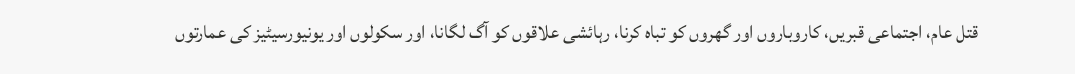قتل عام، اجتماعی قبریں، کاروباروں اور گھروں کو تباہ کرنا، رہائشی علاقوں کو آگ لگانا، اور سکولوں اور یونیورسیٹیز کی عمارتوں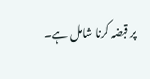پر قبضہ کرنا شامل ہے۔